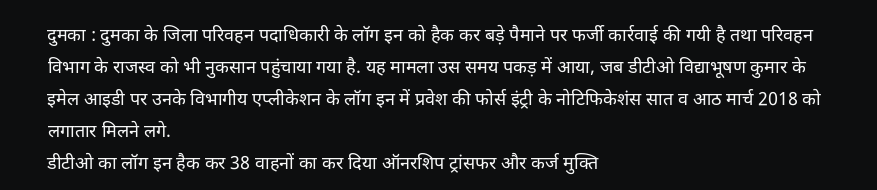दुमका : दुमका के जिला परिवहन पदाधिकारी के लॉग इन को हैक कर बड़े पैमाने पर फर्जी कार्रवाई की गयी है तथा परिवहन विभाग के राजस्व को भी नुकसान पहुंचाया गया है. यह मामला उस समय पकड़ में आया, जब डीटीओ विद्याभूषण कुमार के इमेल आइडी पर उनके विभागीय एप्लीकेशन के लॉग इन में प्रवेश की फोर्स इंट्री के नोटिफिकेशंस सात व आठ मार्च 2018 को लगातार मिलने लगे.
डीटीओ का लॉग इन हैक कर 38 वाहनों का कर दिया ऑनरशिप ट्रांसफर और कर्ज मुक्ति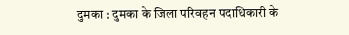दुमका : दुमका के जिला परिवहन पदाधिकारी के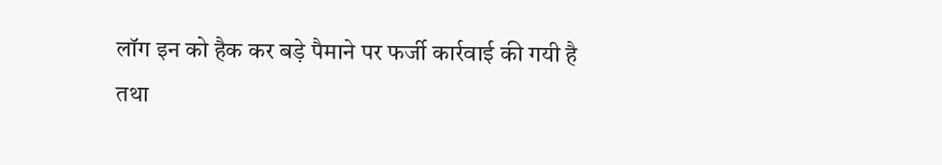लॉग इन को हैक कर बड़े पैमाने पर फर्जी कार्रवाई की गयी है तथा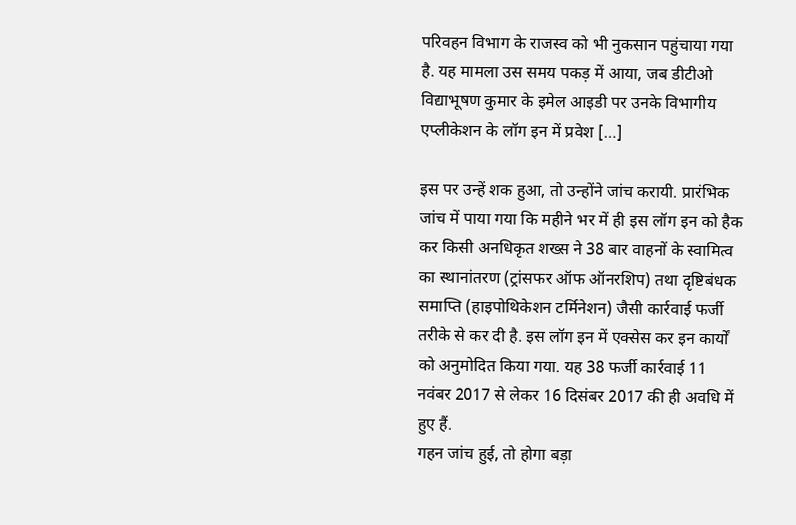परिवहन विभाग के राजस्व को भी नुकसान पहुंचाया गया है. यह मामला उस समय पकड़ में आया, जब डीटीओ विद्याभूषण कुमार के इमेल आइडी पर उनके विभागीय एप्लीकेशन के लॉग इन में प्रवेश […]

इस पर उन्हें शक हुआ, तो उन्होंने जांच करायी. प्रारंभिक जांच में पाया गया कि महीने भर में ही इस लॉग इन को हैक कर किसी अनधिकृत शख्स ने 38 बार वाहनों के स्वामित्व का स्थानांतरण (ट्रांसफर ऑफ ऑनरशिप) तथा दृष्टिबंधक समाप्ति (हाइपोथिकेशन टर्मिनेशन) जैसी कार्रवाई फर्जी तरीके से कर दी है. इस लॉग इन में एक्सेस कर इन कार्यों को अनुमोदित किया गया. यह 38 फर्जी कार्रवाई 11 नवंबर 2017 से लेकर 16 दिसंबर 2017 की ही अवधि में हुए हैं.
गहन जांच हुई, तो होगा बड़ा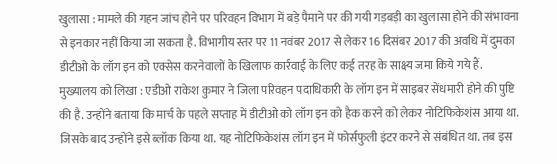खुलासा : मामले की गहन जांच होने पर परिवहन विभाग में बड़े पैमाने पर की गयी गड़बड़ी का खुलासा होने की संभावना से इनकार नहीं किया जा सकता है. विभागीय स्तर पर 11 नवंबर 2017 से लेकर 16 दिसंबर 2017 की अवधि में दुमका डीटीओ के लॉग इन को एक्सेस करनेवालों के खिलाफ कार्रवाई के लिए कई तरह के साक्ष्य जमा किये गये हैं.
मुख्यालय को लिखा : एडीओ राकेश कुमार ने जिला परिवहन पदाधिकारी के लॉग इन में साइबर सेंधमारी होने की पुष्टि की है. उन्होंने बताया कि मार्च के पहले सप्ताह में डीटीओ को लॉग इन को हैक करने को लेकर नोटिफिकेशंस आया था. जिसके बाद उन्होंने इसे ब्लॉक किया था. यह नोटिफिकेशंस लॉग इन में फोर्सफुली इंटर करने से संबंधित था. तब इस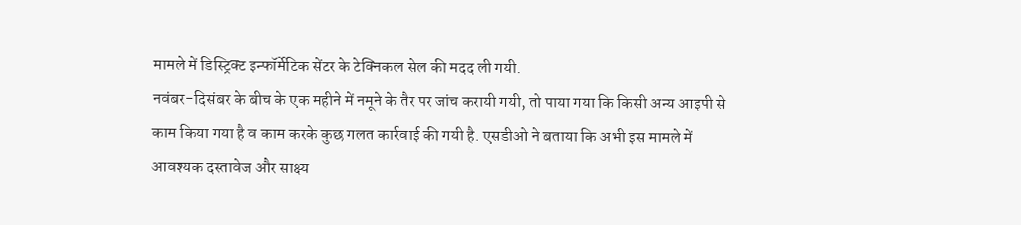मामले में डिस्ट्रिक्ट इन्फॉर्मेटिक सेंटर के टेक्निकल सेल की मदद ली गयी.
नवंबर-दिसंबर के बीच के एक महीने में नमूने के तैर पर जांच करायी गयी, तो पाया गया कि किसी अन्य आइपी से काम किया गया है व काम करके कुछ गलत कार्रवाई की गयी है. एसडीओ ने बताया कि अभी इस मामले में आवश्यक दस्तावेज और साक्ष्य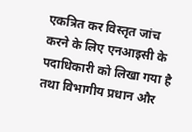एकत्रित कर विस्तृत जांच करने के लिए एनआइसी के पदाधिकारी को लिखा गया है तथा विभागीय प्रधान और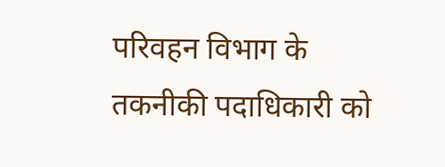परिवहन विभाग के तकनीकी पदाधिकारी को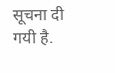सूचना दी गयी है.